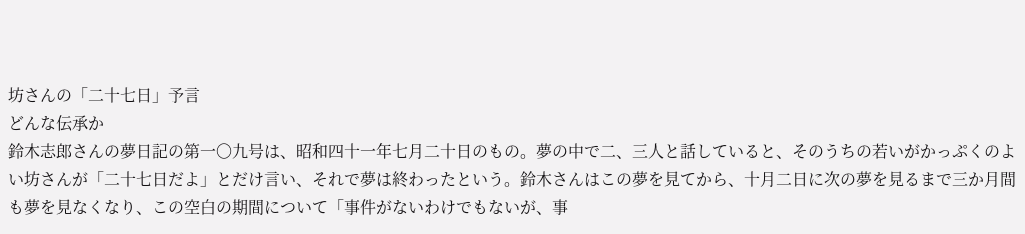坊さんの「二十七日」予言
どんな伝承か
鈴木志郎さんの夢日記の第一〇九号は、昭和四十一年七月二十日のもの。夢の中で二、三人と話していると、そのうちの若いがかっぷくのよい坊さんが「二十七日だよ」とだけ言い、それで夢は終わったという。鈴木さんはこの夢を見てから、十月二日に次の夢を見るまで三か月間も夢を見なくなり、この空白の期間について「事件がないわけでもないが、事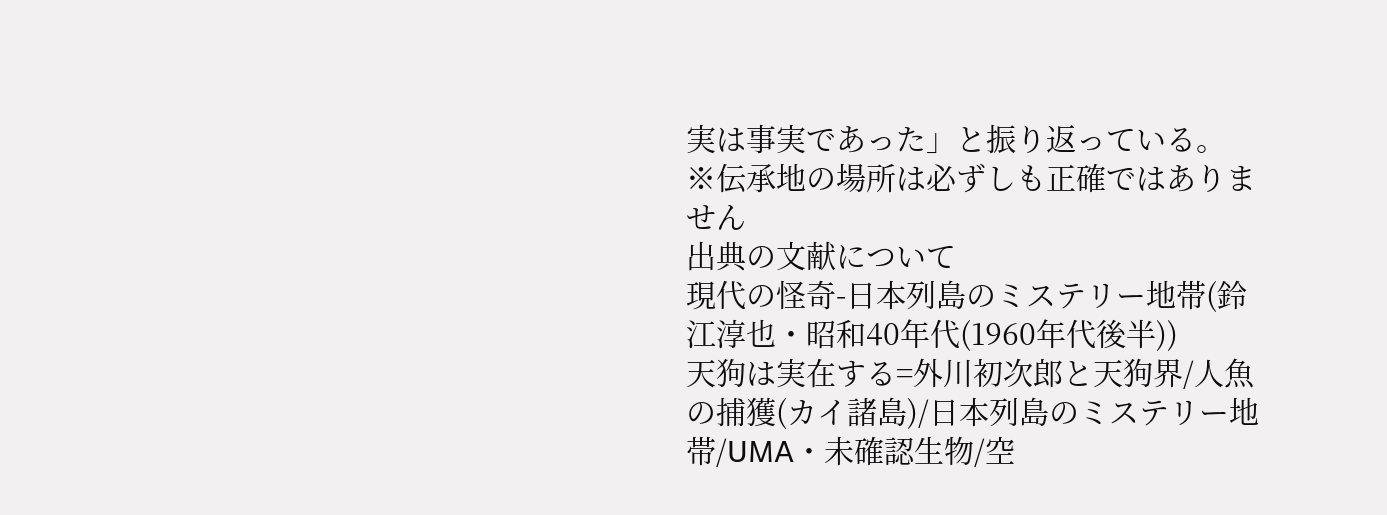実は事実であった」と振り返っている。
※伝承地の場所は必ずしも正確ではありません
出典の文献について
現代の怪奇-日本列島のミステリー地帯(鈴江淳也・昭和40年代(1960年代後半))
天狗は実在する=外川初次郎と天狗界/人魚の捕獲(カイ諸島)/日本列島のミステリー地帯/UMA・未確認生物/空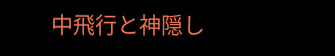中飛行と神隠し